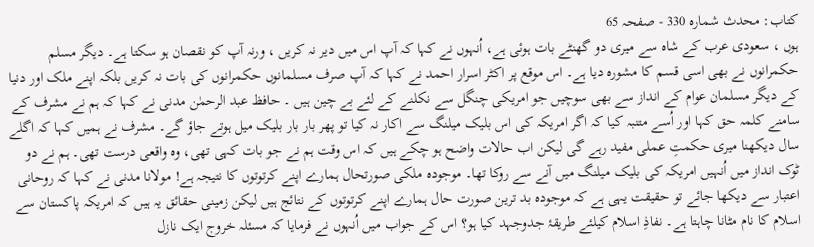کتاب: محدث شمارہ 330 - صفحہ 65
ہوں ، سعودی عرب کے شاہ سے میری دو گھنٹے بات ہوئی ہے، اُنہوں نے کہا کہ آپ اس میں دیر نہ کریں ، ورنہ آپ کو نقصان ہو سکتا ہے۔ دیگر مسلم حکمرانوں نے بھی اسی قسم کا مشورہ دیا ہے۔ اس موقع پر اکٹر اسرار احمد نے کہا کہ آپ صرف مسلمانوں حکمرانوں کی بات نہ کریں بلکہ اپنے ملک اور دنیا کے دیگر مسلمان عوام کے انداز سے بھی سوچیں جو امریکی چنگل سے نکلنے کے لئے بے چین ہیں ۔ حافظ عبد الرحمٰن مدنی نے کہا کہ ہم نے مشرف کے سامنے کلمہ حق کہا اور اُسے متنبہ کیا کہ اگر امریکہ کی اس بلیک میلنگ سے اکار نہ کیا تو پھر بار بار بلیک میل ہوتے جاؤ گے۔ مشرف نے ہمیں کہا کہ اگلے سال دیکھنا میری حکمتِ عملی مفید رہے گی لیکن اب حالات واضح ہو چکے ہیں کہ اس وقت ہم نے جو بات کہی تھی، وہ واقعی درست تھی۔ ہم نے دو ٹوک انداز میں اُنہیں امریکہ کی بلیک میلنگ میں آنے سے روکا تھا۔ موجودہ ملکی صورتحال ہمارے اپنے کرتوتوں کا نتیجہ ہے! مولانا مدنی نے کہا کہ روحانی اعتبار سے دیکھا جائے تو حقیقت یہی ہے کہ موجودہ بد ترین صورت حال ہمارے اپنے کرتوتوں کے نتائج ہیں لیکن زمینی حقائق یہ ہیں کہ امریکہ پاکستان سے اسلام کا نام مٹانا چاہتا ہے۔ نفاذِ اسلام کیلئے طریقۂ جدوجہد کیا ہو؟ اس کے جواب میں اُنہوں نے فرمایا کہ مسئلہ خروج ایک نازل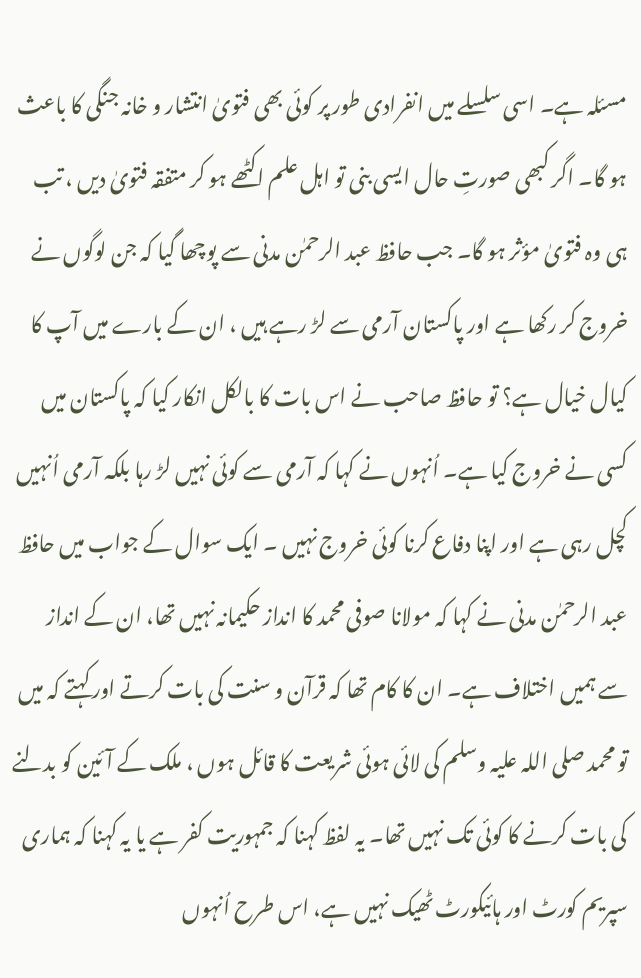مسئلہ ہے۔ اسی سلسلے میں انفرادی طور پر کوئی بھی فتویٰ انتشار و خانہ جنگی کا باعث ہو گا۔ اگر کبھی صورتِ حال ایسی بنی تو اہل علم اکٹھے ہو کر متفقہ فتویٰ دیں ، تب ہی وہ فتویٰ مؤثر ہو گا۔ جب حافظ عبد الرحمٰن مدنی سے پوچھا گیا کہ جن لوگوں نے خروج کر رکھا ہے اور پاکستان آرمی سے لڑ رہے ہیں ، ان کے بارے میں آپ کا کیال خیال ہے؟ تو حافظ صاحب نے اس بات کا بالکل انکار کیا کہ پاکستان میں کسی نے خروج کیا ہے۔ اُنہوں نے کہا کہ آرمی سے کوئی نہیں لڑ رہا بلکہ آرمی اُنہیں کچل رہی ہے اور اپنا دفاع کرنا کوئی خروج نہیں ۔ ایک سوال کے جواب میں حافظ عبد الرحمٰن مدنی نے کہا کہ مولانا صوفی محمد کا انداز حکیمانہ نہیں تھا، ان کے انداز سے ہمیں اختلاف ہے۔ ان کا کام تھا کہ قرآن و سنت کی بات کرتے اور کہتے کہ میں تو محمد صلی اللہ علیہ وسلم کی لائی ہوئی شریعت کا قائل ہوں ، ملک کے آئین کو بدلنے کی بات کرنے کا کوئی تک نہیں تھا۔ یہ لفظ کہنا کہ جمہوریت کفر ہے یا یہ کہنا کہ ہماری سپریم کورٹ اور ہائیکورٹ ٹھیک نہیں ہے، اس طرح اُنہوں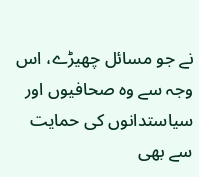نے جو مسائل چھیڑے، اس وجہ سے وہ صحافیوں اور سیاستدانوں کی حمایت سے بھی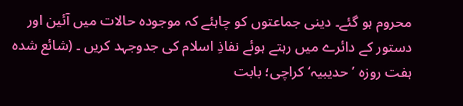محروم ہو گئے۔ دینی جماعتوں کو چاہئے کہ موجودہ حالات میں آئین اور دستور کے دائرے میں رہتے ہوئے نفاذِ اسلام کی جدوجہد کریں ۔ (شائع شدہ ہفت روزہ ’حدیبیہ‘ کراچی؛ بابت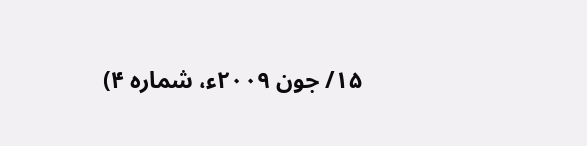۱۵/ جون ۲۰۰۹ء، شمارہ ۴)